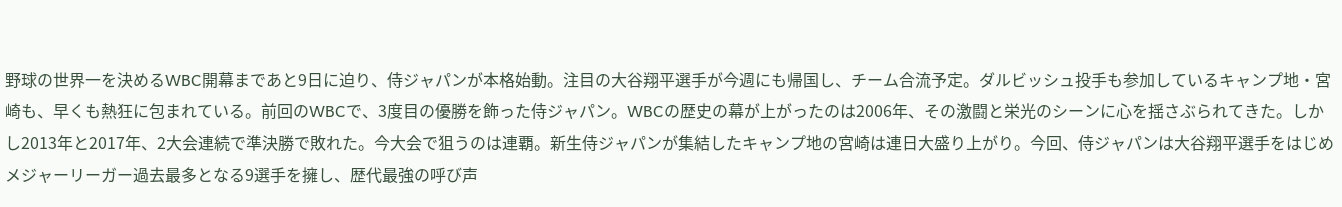野球の世界一を決めるWBC開幕まであと9日に迫り、侍ジャパンが本格始動。注目の大谷翔平選手が今週にも帰国し、チーム合流予定。ダルビッシュ投手も参加しているキャンプ地・宮崎も、早くも熱狂に包まれている。前回のWBCで、3度目の優勝を飾った侍ジャパン。WBCの歴史の幕が上がったのは2006年、その激闘と栄光のシーンに心を揺さぶられてきた。しかし2013年と2017年、2大会連続で準決勝で敗れた。今大会で狙うのは連覇。新生侍ジャパンが集結したキャンプ地の宮崎は連日大盛り上がり。今回、侍ジャパンは大谷翔平選手をはじめメジャーリーガー過去最多となる9選手を擁し、歴代最強の呼び声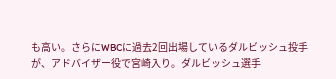も高い。さらにWBCに過去2回出場しているダルビッシュ投手が、アドバイザー役で宮崎入り。ダルビッシュ選手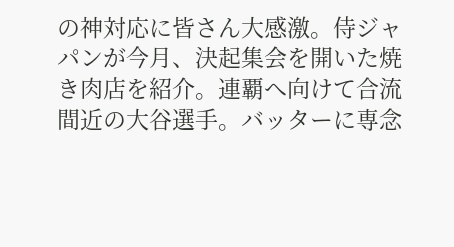の神対応に皆さん大感激。侍ジャパンが今月、決起集会を開いた焼き肉店を紹介。連覇へ向けて合流間近の大谷選手。バッターに専念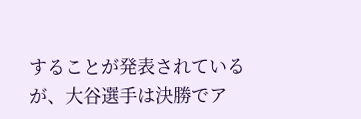することが発表されているが、大谷選手は決勝でア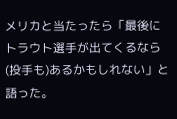メリカと当たったら「最後にトラウト選手が出てくるなら(投手も)あるかもしれない」と語った。